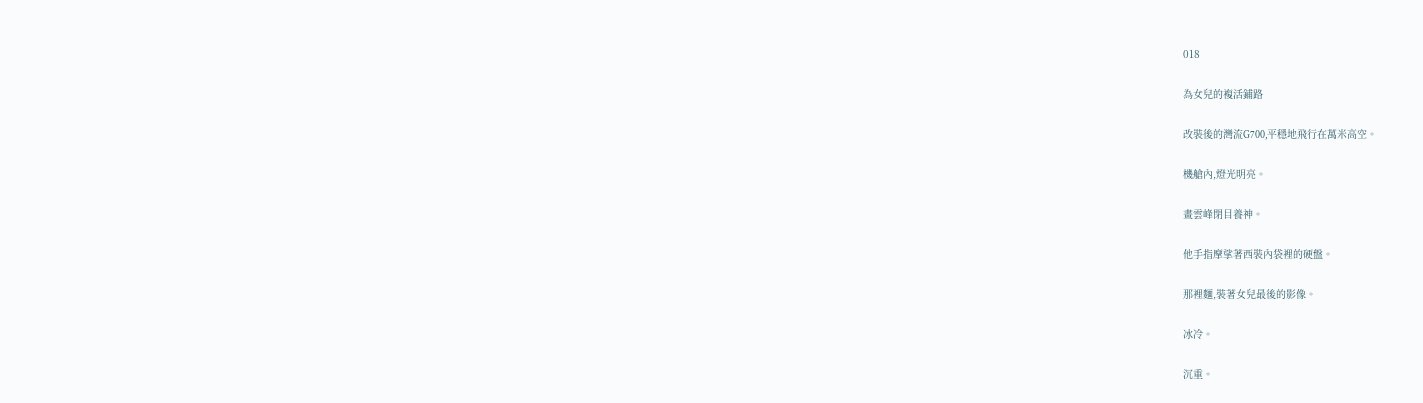018

為女兒的複活鋪路

改裝後的灣流G700,平穩地飛行在萬米高空。

機艙內,燈光明亮。

畫雲峰閉目養神。

他手指摩挲著西裝內袋裡的硬盤。

那裡麵,裝著女兒最後的影像。

冰冷。

沉重。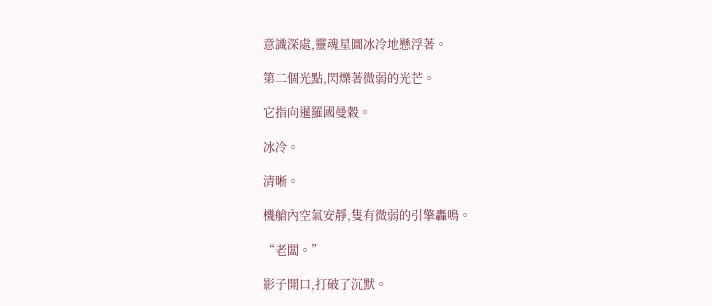意識深處,靈魂星圖冰冷地懸浮著。

第二個光點,閃爍著微弱的光芒。

它指向暹羅國曼穀。

冰冷。

清晰。

機艙內空氣安靜,隻有微弱的引擎轟鳴。

“老闆。”

影子開口,打破了沉默。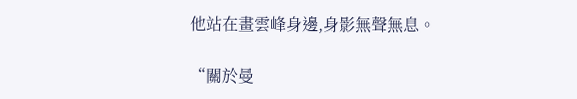他站在畫雲峰身邊,身影無聲無息。

“關於曼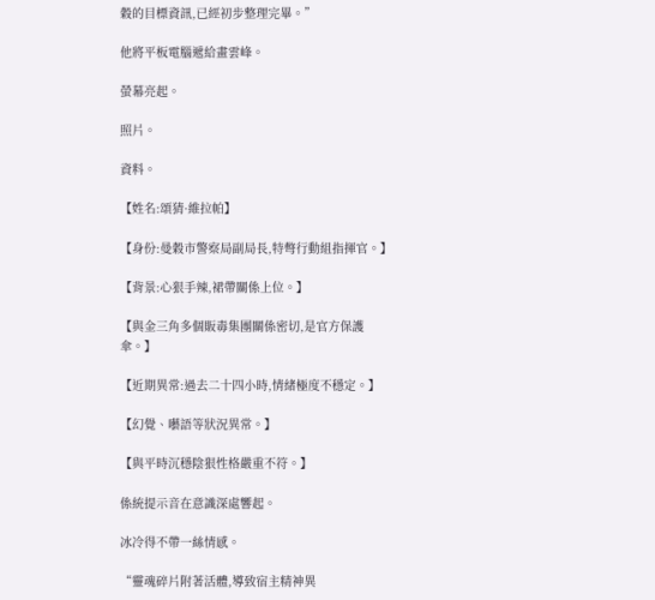穀的目標資訊,已經初步整理完畢。”

他將平板電腦遞給畫雲峰。

螢幕亮起。

照片。

資料。

【姓名:頌猜·維拉帕】

【身份:曼穀市警察局副局長,特彆行動組指揮官。】

【背景:心狠手辣,裙帶關係上位。】

【與金三角多個販毒集團關係密切,是官方保護傘。】

【近期異常:過去二十四小時,情緒極度不穩定。】

【幻覺、囈語等狀況異常。】

【與平時沉穩陰狠性格嚴重不符。】

係統提示音在意識深處響起。

冰冷得不帶一絲情感。

“靈魂碎片附著活體,導致宿主精神異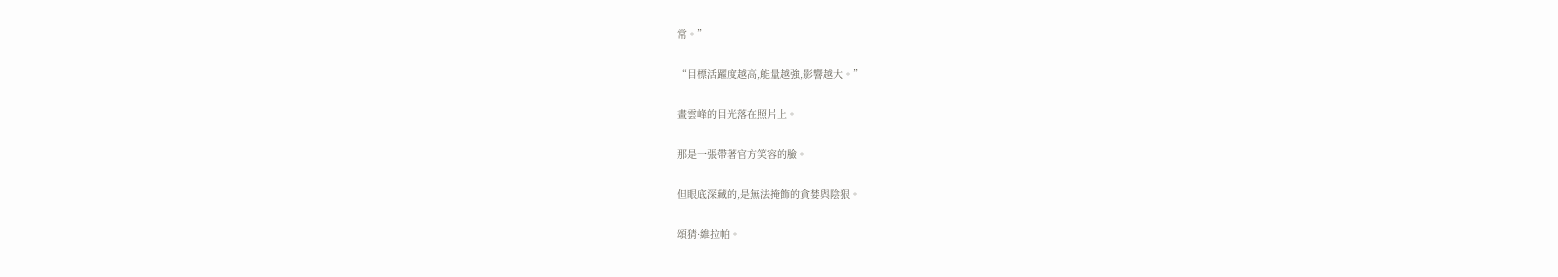常。”

“目標活躍度越高,能量越強,影響越大。”

畫雲峰的目光落在照片上。

那是一張帶著官方笑容的臉。

但眼底深藏的,是無法掩飾的貪婪與陰狠。

頌猜·維拉帕。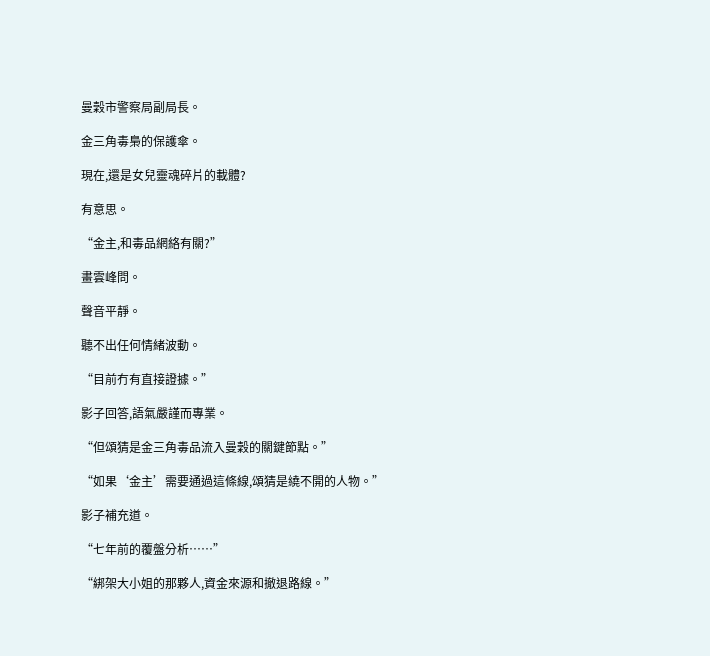曼穀市警察局副局長。

金三角毒梟的保護傘。

現在,還是女兒靈魂碎片的載體?

有意思。

“金主,和毒品網絡有關?”

畫雲峰問。

聲音平靜。

聽不出任何情緒波動。

“目前冇有直接證據。”

影子回答,語氣嚴謹而專業。

“但頌猜是金三角毒品流入曼穀的關鍵節點。”

“如果‘金主’需要通過這條線,頌猜是繞不開的人物。”

影子補充道。

“七年前的覆盤分析……”

“綁架大小姐的那夥人,資金來源和撤退路線。”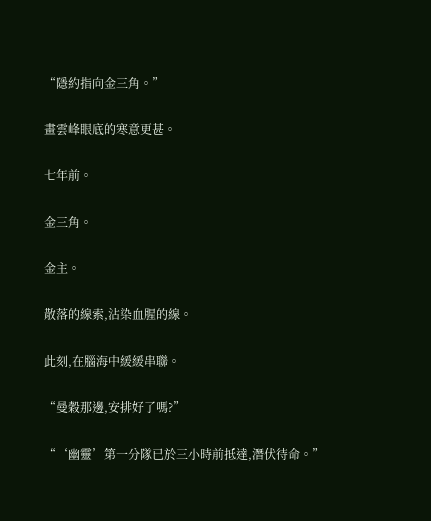“隱約指向金三角。”

畫雲峰眼底的寒意更甚。

七年前。

金三角。

金主。

散落的線索,沾染血腥的線。

此刻,在腦海中緩緩串聯。

“曼穀那邊,安排好了嗎?”

“‘幽靈’第一分隊已於三小時前抵達,潛伏待命。”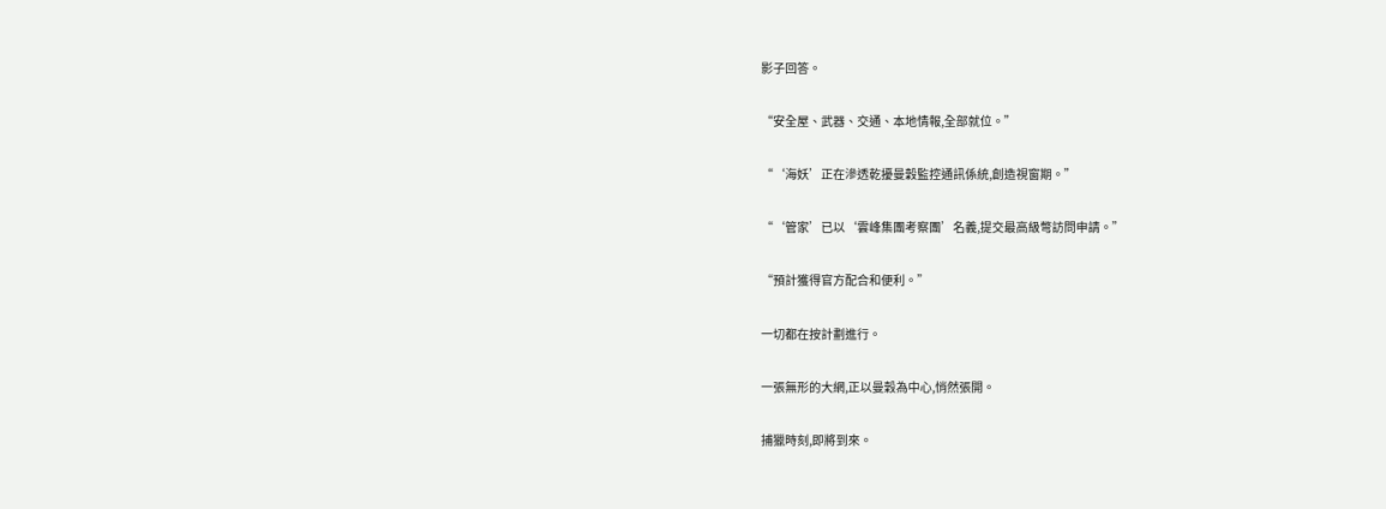影子回答。

“安全屋、武器、交通、本地情報,全部就位。”

“‘海妖’正在滲透乾擾曼穀監控通訊係統,創造視窗期。”

“‘管家’已以‘雲峰集團考察團’名義,提交最高級彆訪問申請。”

“預計獲得官方配合和便利。”

一切都在按計劃進行。

一張無形的大網,正以曼穀為中心,悄然張開。

捕獵時刻,即將到來。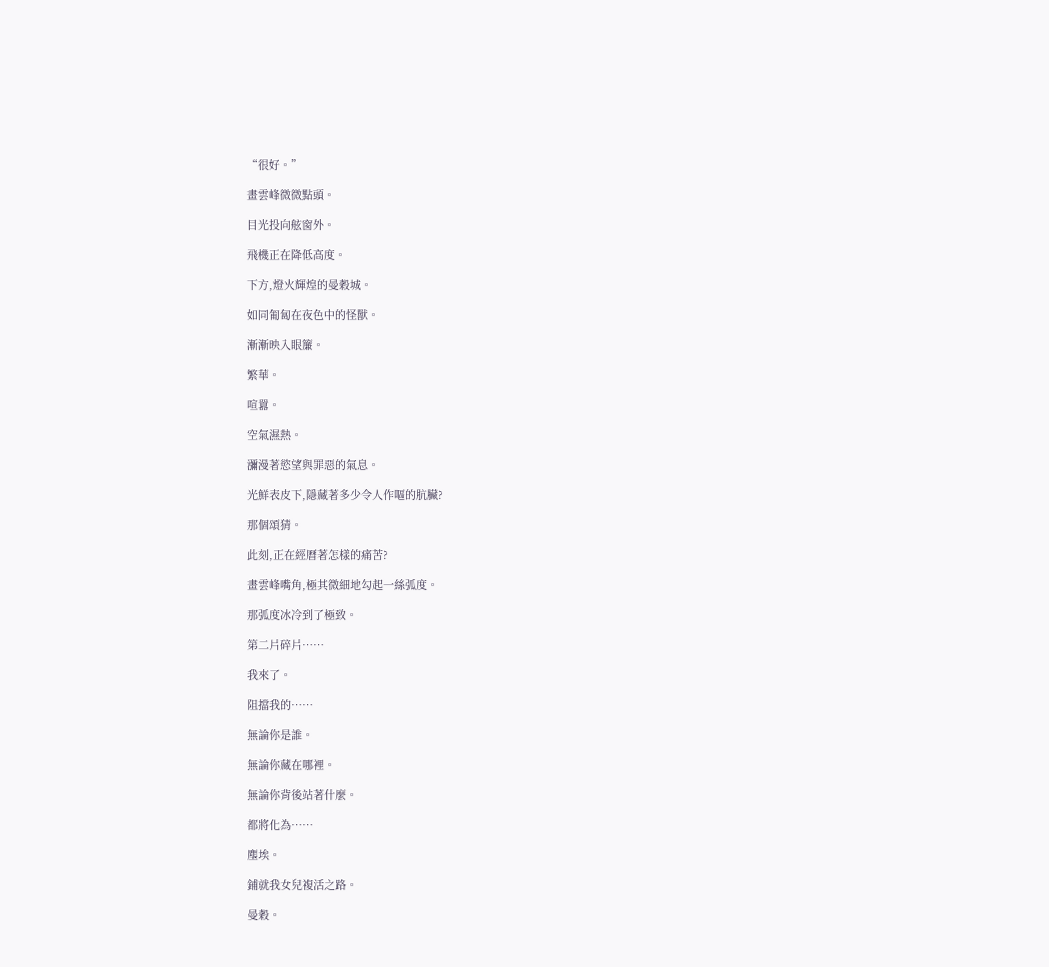“很好。”

畫雲峰微微點頭。

目光投向舷窗外。

飛機正在降低高度。

下方,燈火輝煌的曼穀城。

如同匍匐在夜色中的怪獸。

漸漸映入眼簾。

繁華。

喧囂。

空氣濕熱。

瀰漫著慾望與罪惡的氣息。

光鮮表皮下,隱藏著多少令人作嘔的肮臟?

那個頌猜。

此刻,正在經曆著怎樣的痛苦?

畫雲峰嘴角,極其微細地勾起一絲弧度。

那弧度冰冷到了極致。

第二片碎片……

我來了。

阻擋我的……

無論你是誰。

無論你藏在哪裡。

無論你背後站著什麼。

都將化為……

塵埃。

鋪就我女兒複活之路。

曼穀。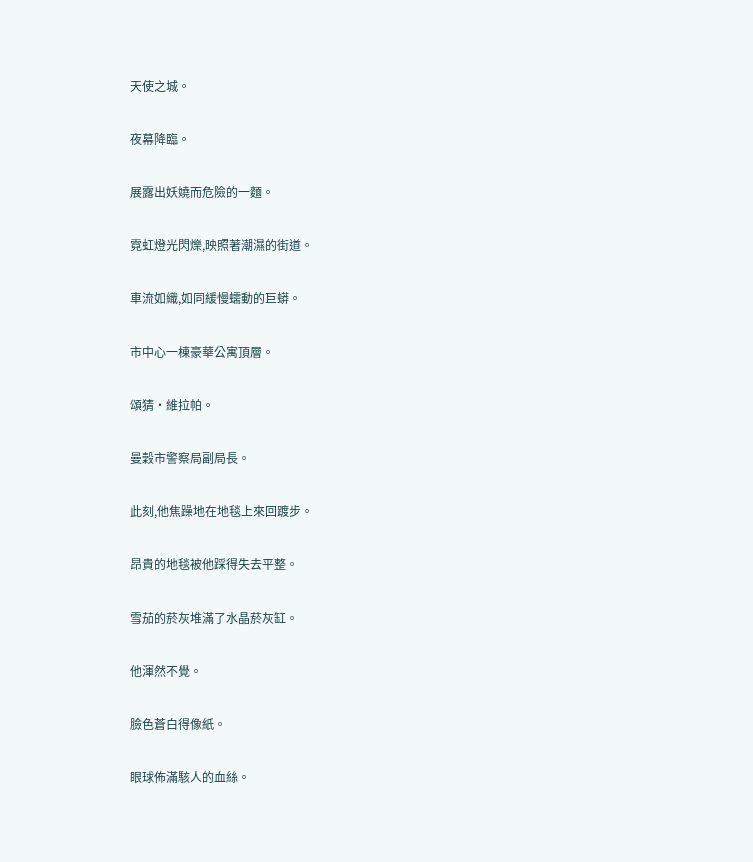天使之城。

夜幕降臨。

展露出妖嬈而危險的一麵。

霓虹燈光閃爍,映照著潮濕的街道。

車流如織,如同緩慢蠕動的巨蟒。

市中心一棟豪華公寓頂層。

頌猜·維拉帕。

曼穀市警察局副局長。

此刻,他焦躁地在地毯上來回踱步。

昂貴的地毯被他踩得失去平整。

雪茄的菸灰堆滿了水晶菸灰缸。

他渾然不覺。

臉色蒼白得像紙。

眼球佈滿駭人的血絲。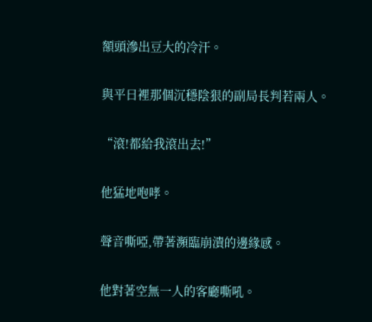額頭滲出豆大的冷汗。

與平日裡那個沉穩陰狠的副局長判若兩人。

“滾!都給我滾出去!”

他猛地咆哮。

聲音嘶啞,帶著瀕臨崩潰的邊緣感。

他對著空無一人的客廳嘶吼。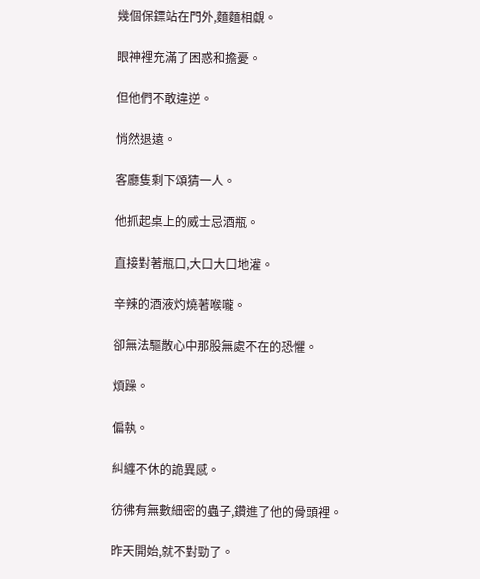幾個保鏢站在門外,麵麵相覷。

眼神裡充滿了困惑和擔憂。

但他們不敢違逆。

悄然退遠。

客廳隻剩下頌猜一人。

他抓起桌上的威士忌酒瓶。

直接對著瓶口,大口大口地灌。

辛辣的酒液灼燒著喉嚨。

卻無法驅散心中那股無處不在的恐懼。

煩躁。

偏執。

糾纏不休的詭異感。

彷彿有無數細密的蟲子,鑽進了他的骨頭裡。

昨天開始,就不對勁了。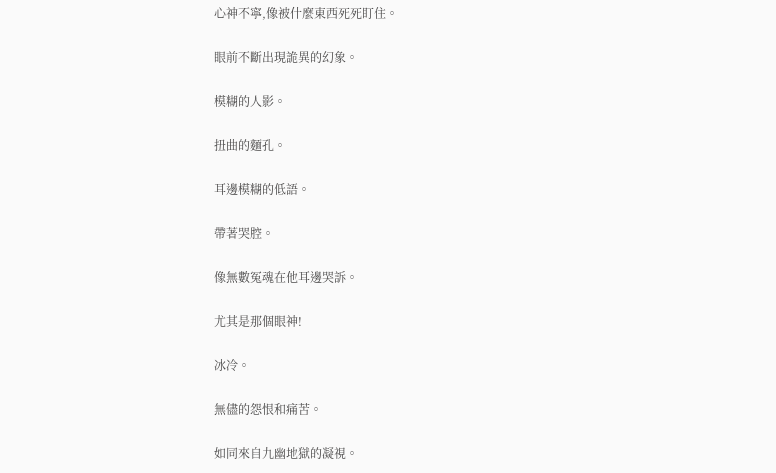心神不寧,像被什麼東西死死盯住。

眼前不斷出現詭異的幻象。

模糊的人影。

扭曲的麵孔。

耳邊模糊的低語。

帶著哭腔。

像無數冤魂在他耳邊哭訴。

尤其是那個眼神!

冰冷。

無儘的怨恨和痛苦。

如同來自九幽地獄的凝視。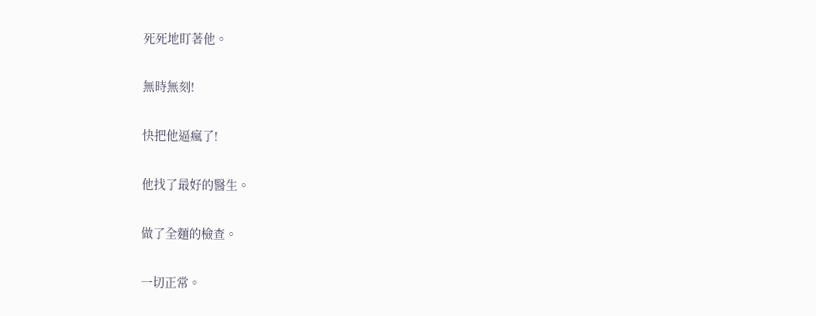死死地盯著他。

無時無刻!

快把他逼瘋了!

他找了最好的醫生。

做了全麵的檢查。

一切正常。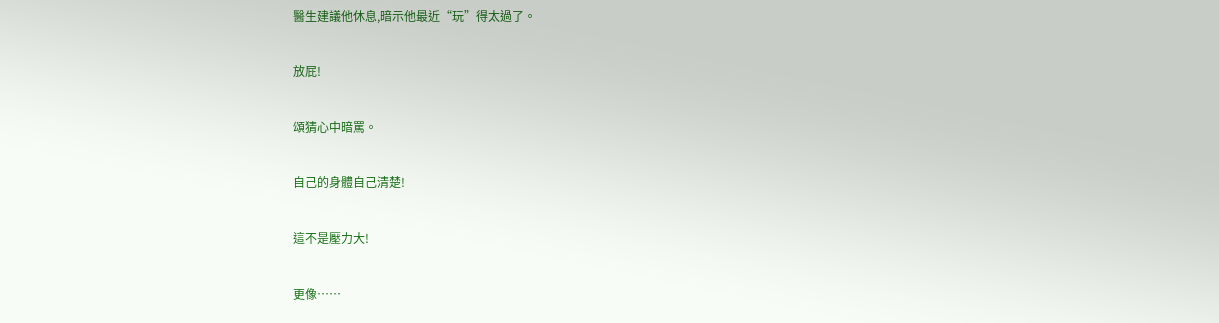醫生建議他休息,暗示他最近“玩”得太過了。

放屁!

頌猜心中暗罵。

自己的身體自己清楚!

這不是壓力大!

更像……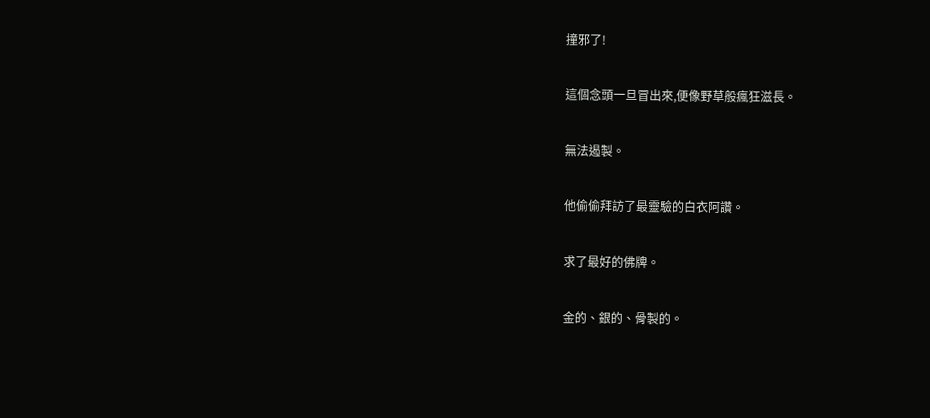撞邪了!

這個念頭一旦冒出來,便像野草般瘋狂滋長。

無法遏製。

他偷偷拜訪了最靈驗的白衣阿讚。

求了最好的佛牌。

金的、銀的、骨製的。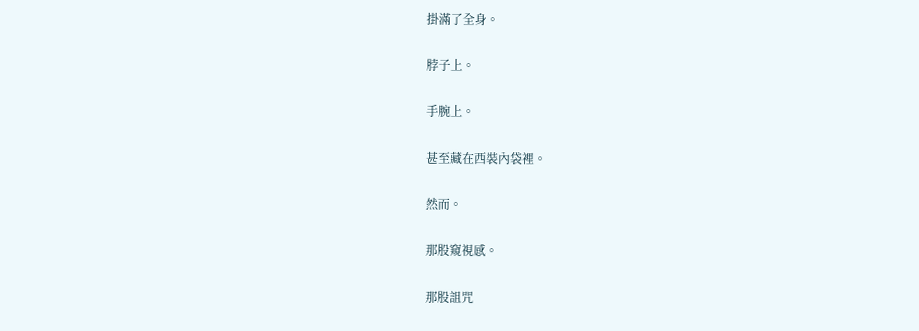掛滿了全身。

脖子上。

手腕上。

甚至藏在西裝內袋裡。

然而。

那股窺視感。

那股詛咒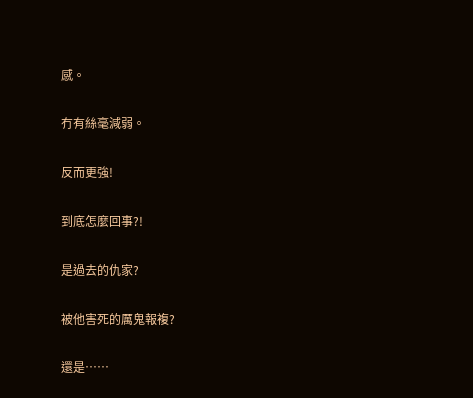感。

冇有絲毫減弱。

反而更強!

到底怎麼回事?!

是過去的仇家?

被他害死的厲鬼報複?

還是……